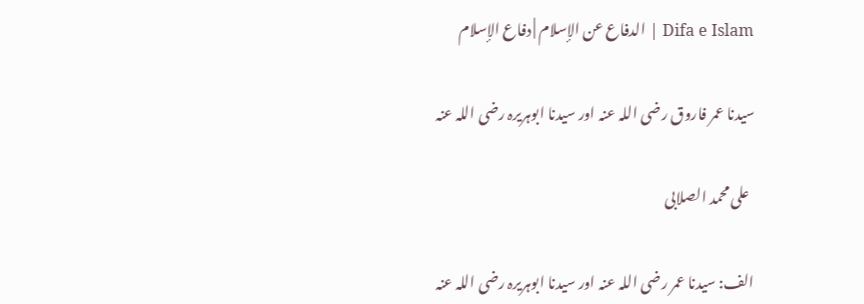Difa e Islam | الدفاع عن الإسلام | دفاع الإسلام

سیدنا عمر فاروق رضی اللہ عنہ اور سیدنا ابوہریرہ رضی اللہ عنہ

  علی محمد الصلابی

الف: سیدنا عمر رضی اللہ عنہ اور سیدنا ابوہریرہ رضی اللہ عنہ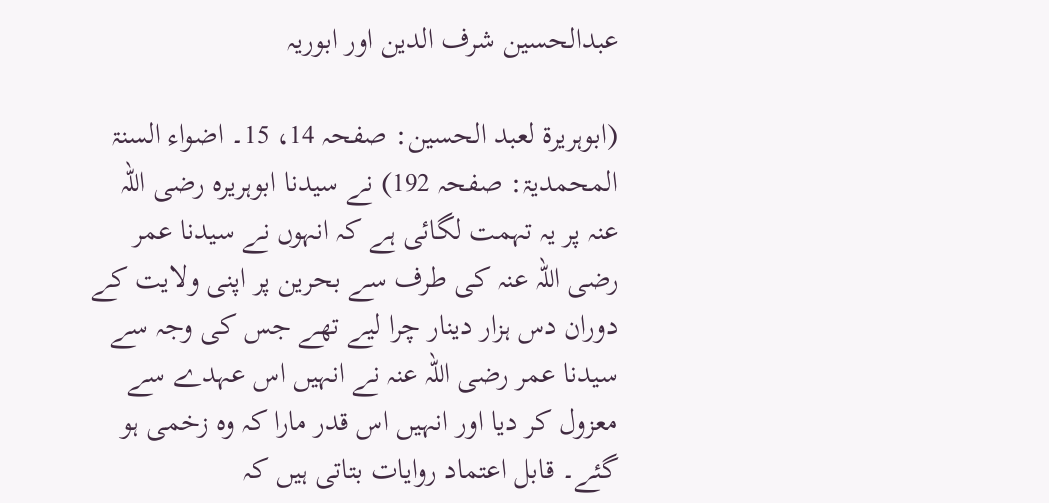عبدالحسین شرف الدین اور ابوریہ

(ابوہریرۃ لعبد الحسین: صفحہ 14، 15۔ اضواء السنۃ المحمدیۃ: صفحہ 192) نے سیدنا ابوہریرہ رضی اللہ عنہ پر یہ تہمت لگائی ہے کہ انہوں نے سیدنا عمر رضی اللہ عنہ کی طرف سے بحرین پر اپنی ولایت کے دوران دس ہزار دینار چرا لیے تھے جس کی وجہ سے سیدنا عمر رضی اللہ عنہ نے انہیں اس عہدے سے معزول کر دیا اور انہیں اس قدر مارا کہ وہ زخمی ہو گئے۔ قابل اعتماد روایات بتاتی ہیں کہ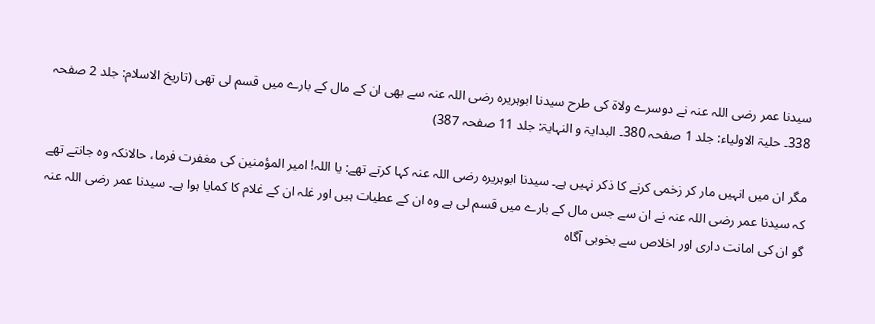سیدنا عمر رضی اللہ عنہ نے دوسرے ولاۃ کی طرح سیدنا ابوہریرہ رضی اللہ عنہ سے بھی ان کے مال کے بارے میں قسم لی تھی (تاریخ الاسلام: جلد 2 صفحہ 338۔ حلیۃ الاولیاء: جلد 1 صفحہ 380۔ البدایۃ و النہایۃ: جلد 11 صفحہ 387)

مگر ان میں انہیں مار کر زخمی کرنے کا ذکر نہیں ہے۔ سیدنا ابوہریرہ رضی اللہ عنہ کہا کرتے تھے: یا اللہ! امیر المؤمنین کی مغفرت فرما، حالانکہ وہ جانتے تھے کہ سیدنا عمر رضی اللہ عنہ نے ان سے جس مال کے بارے میں قسم لی ہے وہ ان کے عطیات ہیں اور غلہ ان کے غلام کا کمایا ہوا ہے۔ سیدنا عمر رضی اللہ عنہ گو ان کی امانت داری اور اخلاص سے بخوبی آگاہ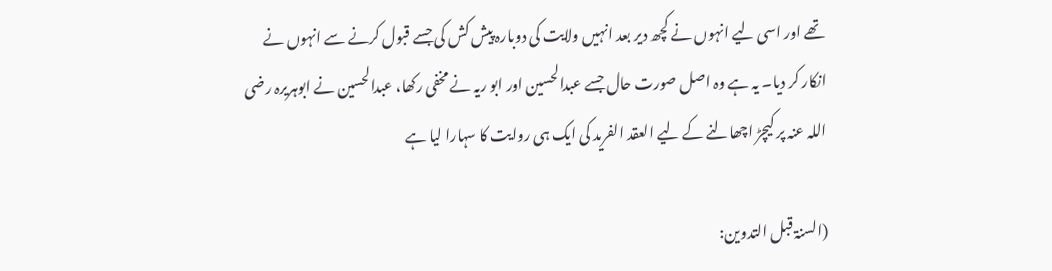تھے اور اسی لیے انہوں نے کچھ دیر بعد انہیں ولایت کی دوبارہ پیش کش کی جسے قبول کرنے سے انہوں نے انکار کر دیا۔ یہ ہے وہ اصل صورت حال جسے عبدالحسین اور ابو ریہ نے مخفی رکھا، عبدالحسین نے ابوہریرہ رضی اللہ عنہ پر کیچڑ اچھالنے کے لیے العقد الفرید کی ایک ہی روایت کا سہارا لیا ہے

(السنۃ قبل التدوین: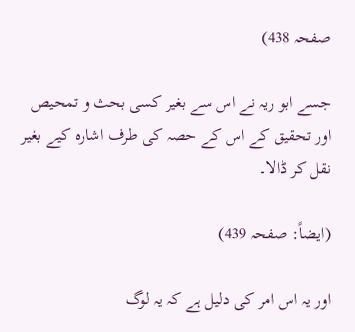صفحہ 438)

جسے ابو ریہ نے اس سے بغیر کسی بحث و تمحیص اور تحقیق کے اس کے حصہ کی طرف اشارہ کیے بغیر نقل کر ڈالا۔

(ایضاً: صفحہ 439)

اور یہ اس امر کی دلیل ہے کہ یہ لوگ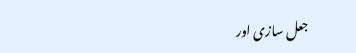جعل سازی اور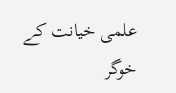علمی خیانت کے خوگر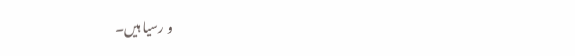و رسیا ہیں۔